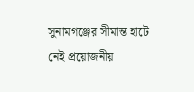সুনামগঞ্জের সীমান্ত হাটে নেই প্রয়োজনীয়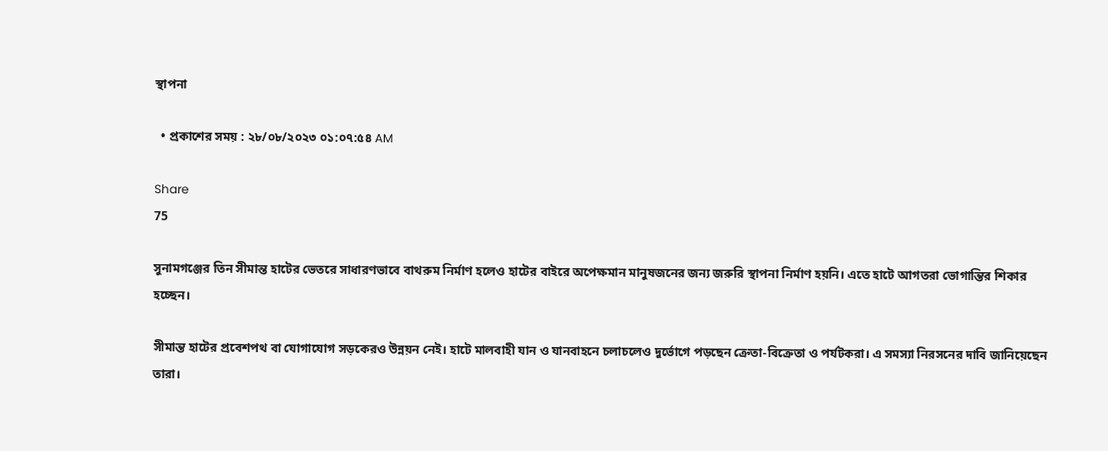স্থাপনা

  • প্রকাশের সময় : ২৮/০৮/২০২৩ ০১:০৭:৫৪ AM

Share
75

সুনামগঞ্জের তিন সীমান্ত হাটের ভেতরে সাধারণভাবে বাথরুম নির্মাণ হলেও হাটের বাইরে অপেক্ষমান মানুষজনের জন‍্য জরুরি স্থাপনা নির্মাণ হয়নি। এতে হাটে আগতরা ভোগান্তির শিকার হচ্ছেন।

সীমান্ত হাটের প্রবেশপথ বা যোগাযোগ সড়কেরও উন্নয়ন নেই। হাটে মালবাহী যান ও যানবাহনে চলাচলেও দুর্ভোগে পড়ছেন ক্রেতা-বিক্রেতা ও পর্যটকরা। এ সমস‍্যা নিরসনের দাবি জানিয়েছেন তারা।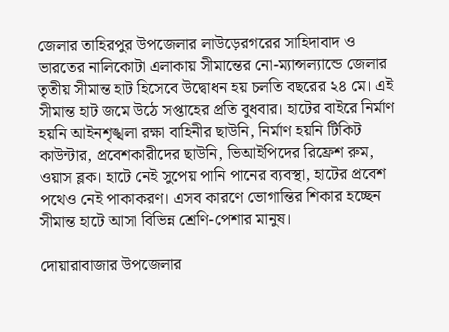জেলার তাহিরপুর উপজেলার লাউড়েরগরের সাহিদাবাদ ও ভারতের নালিকোটা এলাকায় সীমান্তের নো-ম‍্যান্সল‍্যান্ডে জেলার তৃতীয় সীমান্ত হাট হিসেবে উদ্বোধন হয় চলতি বছরের ২৪ মে। এই সীমান্ত হাট জমে উঠে সপ্তাহের প্রতি বুধবার। হাটের বাইরে নির্মাণ হয়নি আইনশৃঙ্খলা রক্ষা বাহিনীর ছাউনি, নির্মাণ হয়নি টিকিট কাউন্টার, প্রবেশকারীদের ছাউনি, ভিআইপিদের রিফ্রেশ রুম, ওয়াস ব্লক। হাটে নেই সুপেয় পানি পানের ব‍্যবস্থা, হাটের প্রবেশ পথেও নেই পাকাকরণ। এসব কারণে ভোগান্তির শিকার হচ্ছেন সীমান্ত হাটে আসা বিভিন্ন শ্রেণি-পেশার মানুষ।

দোয়ারাবাজার উপজেলার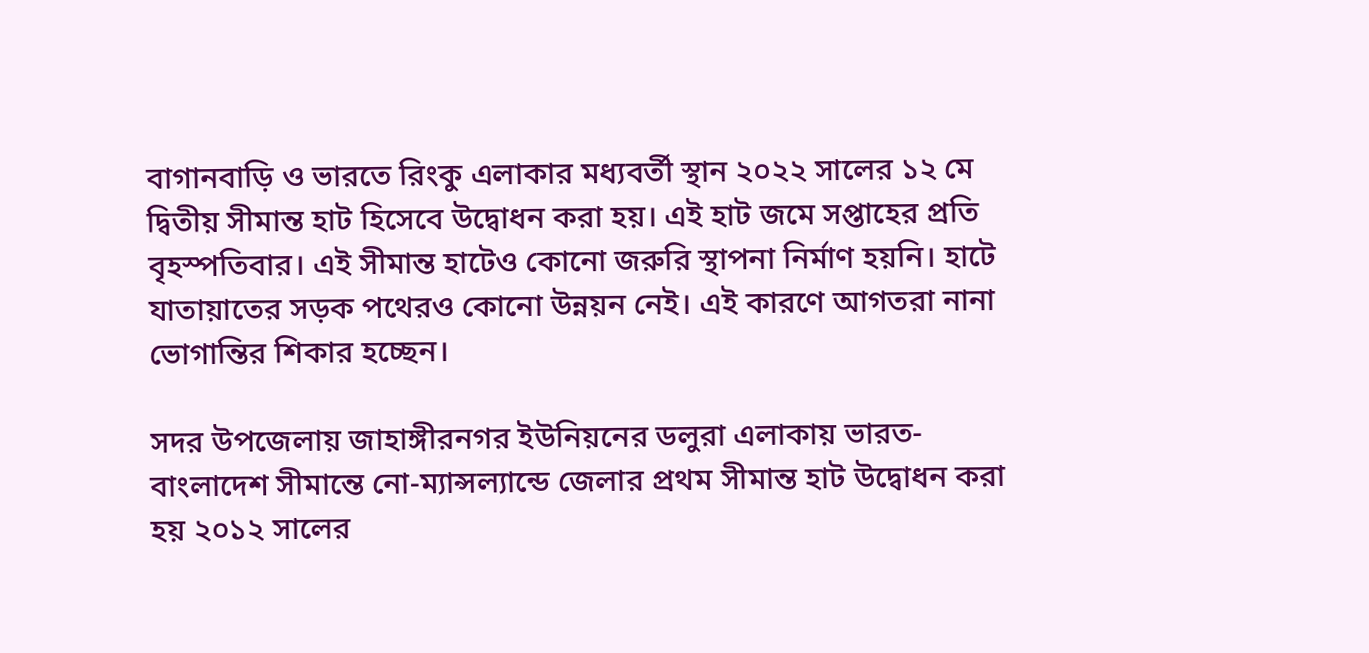বাগানবাড়ি ও ভারতে রিংকু এলাকার মধ‍্যবর্তী স্থান ২০২২ সালের ১২ মে দ্বিতীয় সীমান্ত হাট হিসেবে উদ্বোধন করা হয়। এই হাট জমে সপ্তাহের প্রতি বৃহস্পতিবার। এই সীমান্ত হাটেও কোনো জরুরি স্থাপনা নির্মাণ হয়নি। হাটে যাতায়াতের সড়ক পথেরও কোনো উন্নয়ন নেই। এই কারণে আগতরা নানা ভোগান্তির শিকার হচ্ছেন।

সদর উপজেলায় জাহাঙ্গীরনগর ইউনিয়নের ডলুরা এলাকায় ভারত-বাংলাদেশ সীমান্তে নো-ম‍্যান্সল‍্যান্ডে জেলার প্রথম সীমান্ত হাট উদ্বোধন করা হয় ২০১২ সালের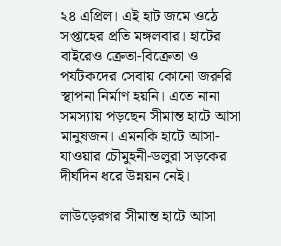২৪ এপ্রিল। এই হাট জমে ওঠে সপ্তাহের প্রতি মঙ্গলবার। হাটের বাইরেও ক্রেতা-বিক্রেতা ও পর্যটকদের সেবায় কোনো জরুরি স্থাপনা নির্মাণ হয়নি। এতে নানা সমস‍্যায় পড়ছেন সীমান্ত হাটে আসা মানুষজন। এমনকি হাটে আসা-যাওয়ার চৌমুহনী-ডলুরা সড়কের দীর্ঘদিন ধরে উন্নয়ন নেই।

লাউড়েরগর সীমান্ত হাটে আসা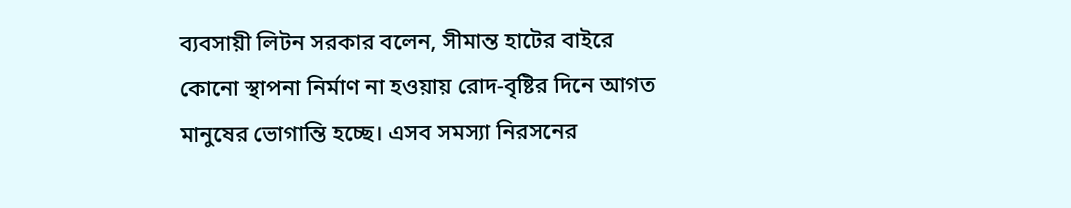ব‍্যবসায়ী লিটন সরকার বলেন, সীমান্ত হাটের বাইরে কোনো স্থাপনা নির্মাণ না হওয়ায় রোদ-বৃষ্টির দিনে আগত মানুষের ভোগান্তি হচ্ছে। এসব সমস‍্যা নিরসনের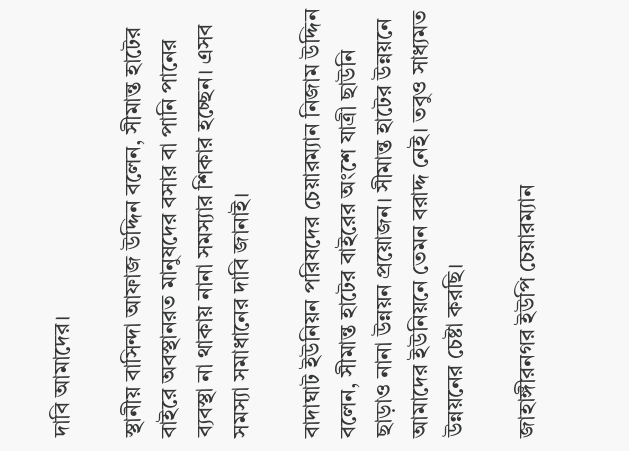দাবি আমাদের।

স্থানীয় বাসিন্দা আফাজ উদ্দিন বলেন, সীমান্ত হাটের বাইরে অবস্থানরত মানুষদের বসার বা পানি পানের ব‍্যবস্থা না থাকায় নানা সমস‍্যার শিকার হচ্ছেন। এসব সমস‍্যা সমাধানের দাবি জানাই।

বাদাঘাট ইউনিয়ন পরিষদের চেয়ারম্যান নিজাম উদ্দিন বলেন, সীমান্ত হাটের বাইরের অংশে যাত্রী ছাউনি ছাড়াও নানা উন্নয়ন প্রয়োজন। সীমান্ত হাটের উন্নয়নে আমাদের ইউনিয়নে তেমন বরাদ্দ নেই। তবুও সাধ‍্যমত উন্নয়নের চেষ্টা করছি।

জাহাঙ্গীরনগর ইউপি চেয়ারম‍্যান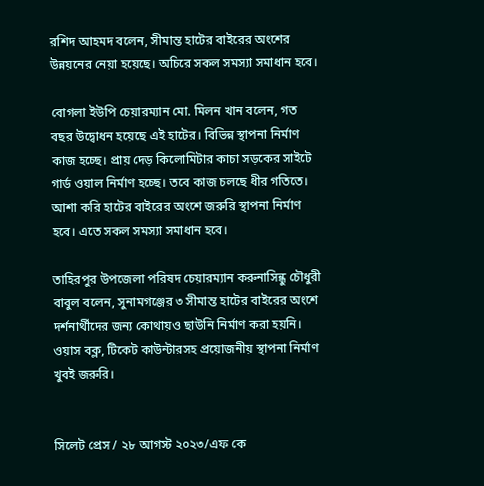রশিদ আহমদ বলেন, সীমান্ত হাটের বাইরের অংশের উন্নয়নের নেয়া হয়েছে। অচিরে সকল সমস‍্যা সমাধান হবে।

বোগলা ইউপি চেয়ারম্যান মো. মিলন খান বলেন, গত বছর উদ্বোধন হয়েছে এই হাটের। বিভিন্ন স্থাপনা নির্মাণ কাজ হচ্ছে। প্রায় দেড় কিলোমিটার কাচা সড়কের সাইটে গার্ড ওয়াল নির্মাণ হচ্ছে। তবে কাজ চলছে ধীর গতিতে। আশা করি হাটের বাইরের অংশে জরুরি স্থাপনা নির্মাণ হবে। এতে সকল সমস‍্যা সমাধান হবে।

তাহিরপুর উপজেলা পরিষদ চেয়ারম‍্যান করুনাসিন্ধু চৌধুরী বাবুল বলেন, সুনামগঞ্জের ৩ সীমান্ত হাটের বাইরের অংশে দর্শনার্থীদের জন‍্য কোথায়ও ছাউনি নির্মাণ করা হয়নি। ওয়াস বক্ল, টিকেট কাউন্টারসহ প্রয়োজনীয় স্থাপনা নির্মাণ খুবই জরুরি।


সিলেট প্রেস / ২৮ আগস্ট ২০২৩/এফ কে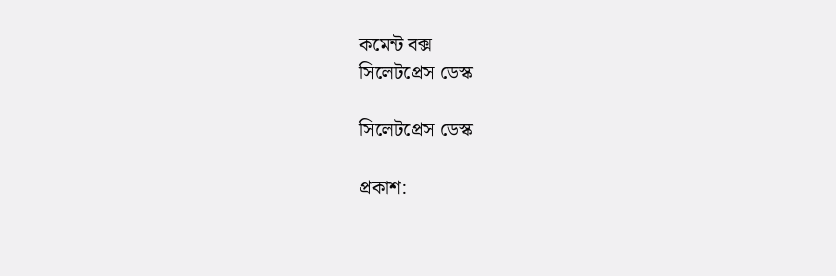কমেন্ট বক্স
সিলেটপ্রেস ডেস্ক

সিলেটপ্রেস ডেস্ক

প্রকাশ: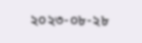২০২৩-০৮-২৮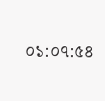০১:০৭:৫৪